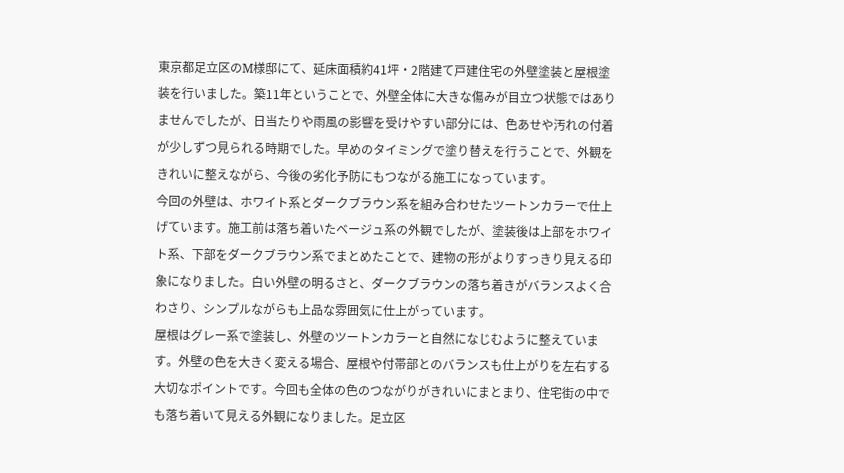東京都足立区のM様邸にて、延床面積約41坪・2階建て戸建住宅の外壁塗装と屋根塗装を行いました。築11年ということで、外壁全体に大きな傷みが目立つ状態ではありませんでしたが、日当たりや雨風の影響を受けやすい部分には、色あせや汚れの付着が少しずつ見られる時期でした。早めのタイミングで塗り替えを行うことで、外観をきれいに整えながら、今後の劣化予防にもつながる施工になっています。
今回の外壁は、ホワイト系とダークブラウン系を組み合わせたツートンカラーで仕上げています。施工前は落ち着いたベージュ系の外観でしたが、塗装後は上部をホワイト系、下部をダークブラウン系でまとめたことで、建物の形がよりすっきり見える印象になりました。白い外壁の明るさと、ダークブラウンの落ち着きがバランスよく合わさり、シンプルながらも上品な雰囲気に仕上がっています。
屋根はグレー系で塗装し、外壁のツートンカラーと自然になじむように整えています。外壁の色を大きく変える場合、屋根や付帯部とのバランスも仕上がりを左右する大切なポイントです。今回も全体の色のつながりがきれいにまとまり、住宅街の中でも落ち着いて見える外観になりました。足立区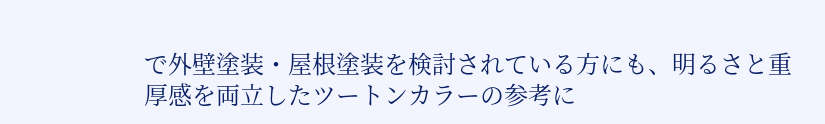で外壁塗装・屋根塗装を検討されている方にも、明るさと重厚感を両立したツートンカラーの参考に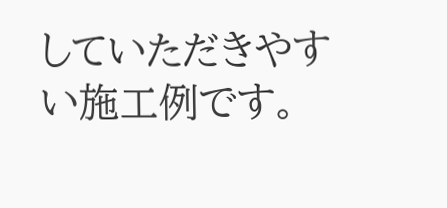していただきやすい施工例です。